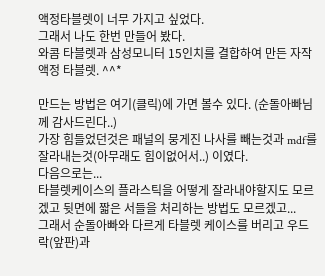액정타블렛이 너무 가지고 싶었다.
그래서 나도 한번 만들어 봤다.
와콤 타블렛과 삼성모니터 15인치를 결합하여 만든 자작 액정 타블렛. ^^*

만드는 방법은 여기(클릭)에 가면 볼수 있다. (순돌아빠님께 감사드린다..)
가장 힘들었던것은 패널의 뭉게진 나사를 빼는것과 mdf를 잘라내는것(아무래도 힘이없어서..) 이였다.
다음으로는...
타블렛케이스의 플라스틱을 어떻게 잘라내야할지도 모르겠고 뒷면에 짧은 서들을 처리하는 방법도 모르겠고...
그래서 순돌아빠와 다르게 타블렛 케이스를 버리고 우드락(앞판)과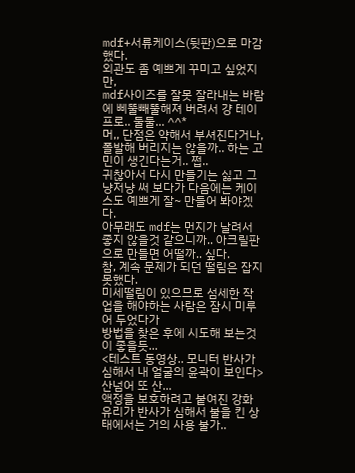mdf+서류케이스(뒷판)으로 마감했다.
외관도 좀 예쁘게 꾸미고 싶었지만,
mdf사이즈를 잘못 잘라내는 바람에 삐뚤빼뚤해져 버려서 걍 테이프로.. 둘둘... ^^*
머,, 단점은 약해서 부셔진다거나, 폴발해 버리지는 않을까.. 하는 고민이 생긴다는거.. 쩝..
귀찮아서 다시 만들기는 싫고 그냥저냥 써 보다가 다음에는 케이스도 예쁘게 잘~ 만들어 봐야겠다.
아무래도 mdf는 먼지가 날려서 좋지 않을것 같으니까.. 아크릴판으로 만들면 어떨까.. 싶다.
참, 계속 문제가 되던 떨림은 잡지 못했다.
미세떨림이 있으므로 섬세한 작업을 해야하는 사람은 잠시 미루어 두었다가
방법을 찾은 후에 시도해 보는것이 좋을듯...
<테스트 동영상.. 모니터 반사가 심해서 내 얼굴의 윤곽이 보인다>
산넘어 또 산...
액정을 보호하려고 붙여진 강화유리가 반사가 심해서 불을 킨 상태에서는 거의 사용 불가..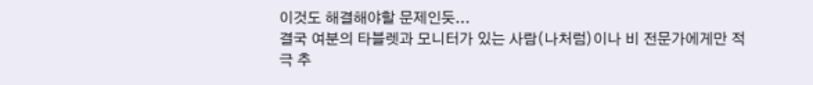이것도 해결해야할 문제인듯...
결국 여분의 타블렛과 모니터가 있는 사람(나처럼)이나 비 전문가에게만 적극 추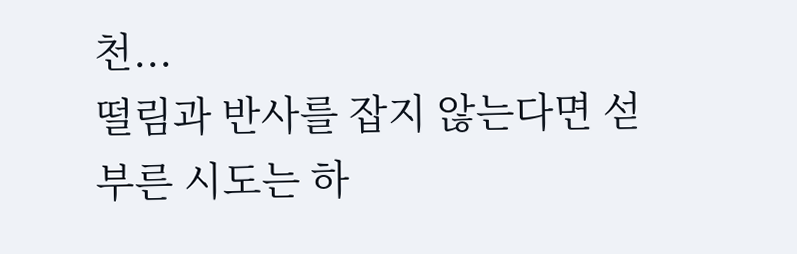천...
떨림과 반사를 잡지 않는다면 섣부른 시도는 하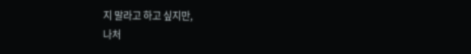지 말라고 하고 싶지만,
나처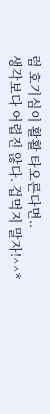럼 호기심이 활활 타오른다면..
생각보다 어렵진 않다. 겁먹지 말자!^^*